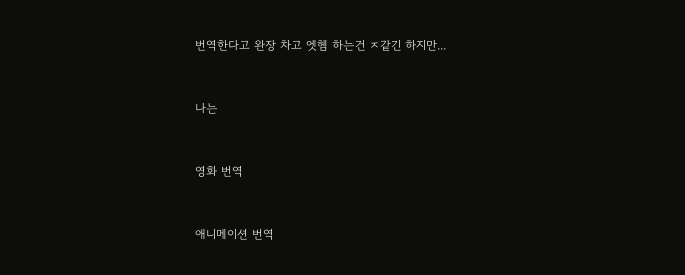번역한다고 완장 차고 엣헴 하는건 ㅈ같긴 하지만...


나는


영화 번역


애니메이션 번역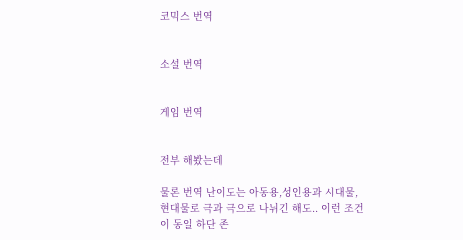코믹스 번역


소설 번역


게임 번역


전부 해봤는데

물론 번역 난이도는 아동용,성인용과 시대물, 현대물로 극과 극으로 나뉘긴 해도.. 이런 조건이 동일 하단 존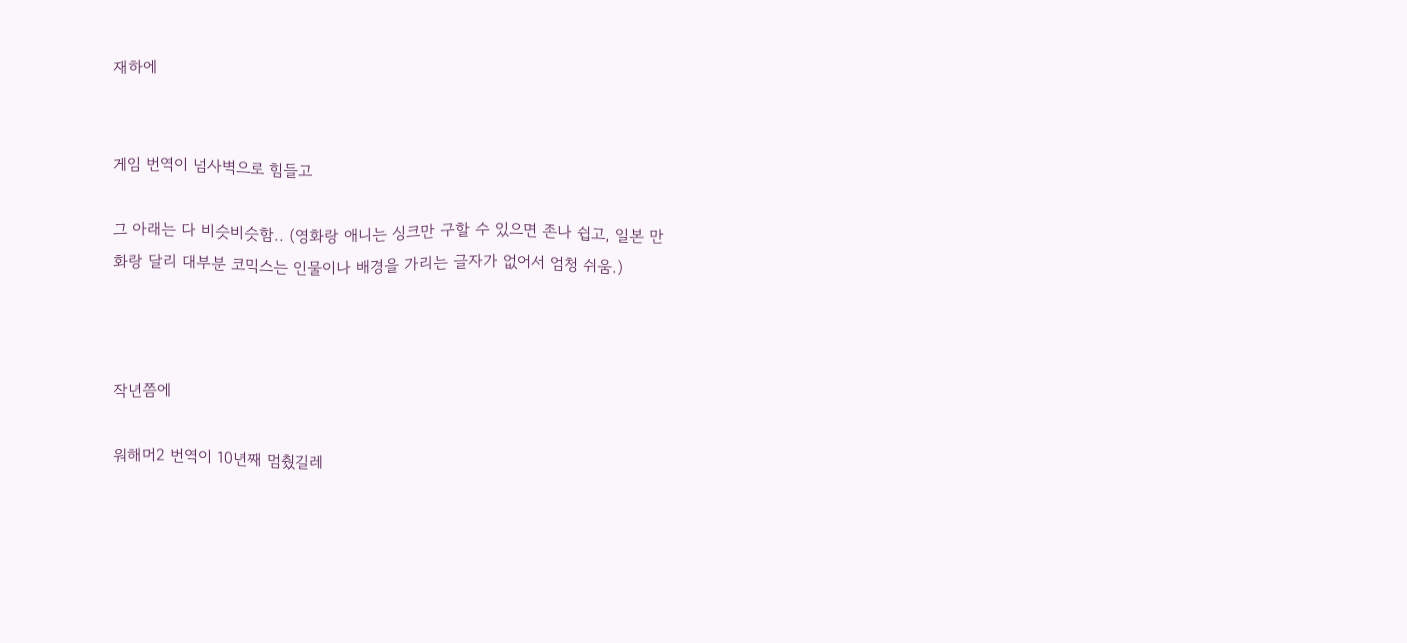재하에


게임 번역이 넘사벽으로 힘들고

그 아래는 다 비슷비슷함.. (영화랑 애니는 싱크만 구할 수 있으면 존나 쉽고, 일본 만화랑 달리 대부분 코믹스는 인물이나 배경을 가리는 글자가 없어서 엄청 쉬움.)



작년쯤에

워해머2 번역이 10년째 멈췄길레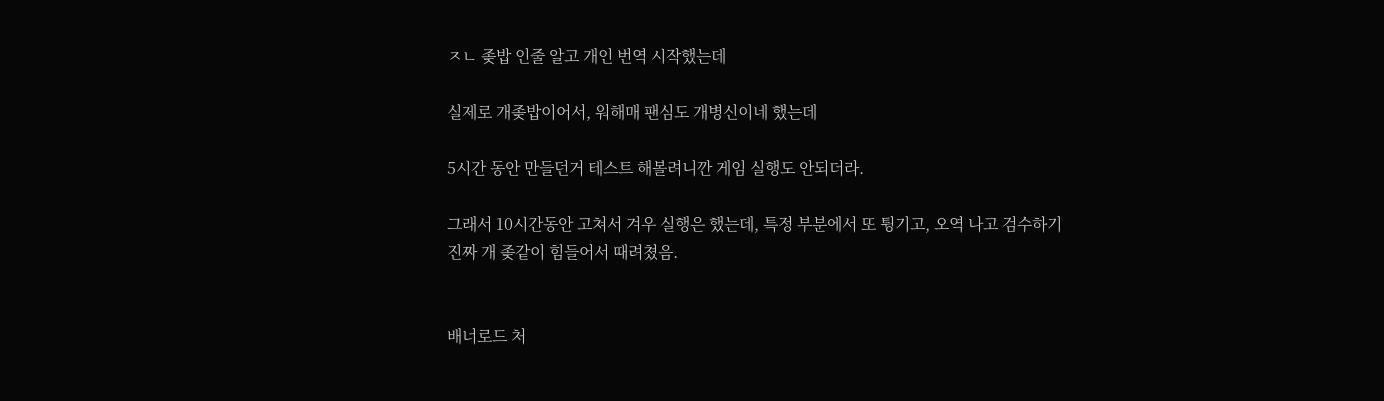ㅈㄴ 좆밥 인줄 알고 개인 번역 시작했는데

실제로 개좆밥이어서, 워해매 팬심도 개병신이네 했는데

5시간 동안 만들던거 테스트 해볼려니깐 게임 실행도 안되더라.

그래서 10시간동안 고쳐서 겨우 실행은 했는데, 특정 부분에서 또 튕기고, 오역 나고 검수하기 진짜 개 좆같이 힘들어서 때려쳤음.


배너로드 처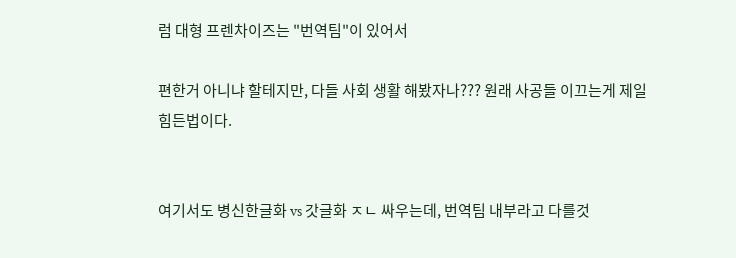럼 대형 프렌차이즈는 "번역팀"이 있어서

편한거 아니냐 할테지만, 다들 사회 생활 해봤자나??? 원래 사공들 이끄는게 제일 힘든법이다.


여기서도 병신한글화 vs 갓글화 ㅈㄴ 싸우는데, 번역팀 내부라고 다를것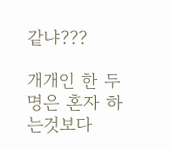같냐???

개개인 한 두명은 혼자 하는것보다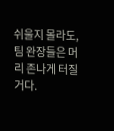쉬울지 몰라도, 팀 완장들은 머리 존나게 터질거다.